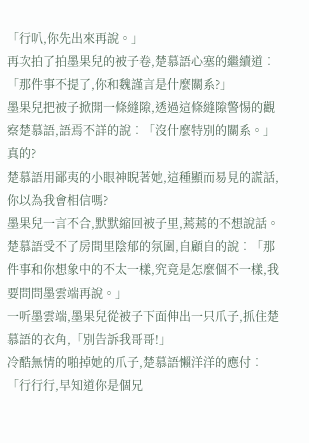「行叭,你先出來再說。」
再次拍了拍墨果兒的被子卷,楚慕語心塞的繼續道︰「那件事不提了,你和魏謹言是什麼關系?」
墨果兒把被子掀開一條縫隙,透過這條縫隙警惕的觀察楚慕語,語焉不詳的說︰「沒什麼特別的關系。」
真的?
楚慕語用鄙夷的小眼神睨著她,這種顯而易見的謊話,你以為我會相信嗎?
墨果兒一言不合,默默縮回被子里,蔫蔫的不想說話。
楚慕語受不了房間里陰郁的氛圍,自顧自的說︰「那件事和你想象中的不太一樣,究竟是怎麼個不一樣,我要問問墨雲端再說。」
一听墨雲端,墨果兒從被子下面伸出一只爪子,抓住楚慕語的衣角,「別告訴我哥哥!」
冷酷無情的啪掉她的爪子,楚慕語懶洋洋的應付︰「行行行,早知道你是個兄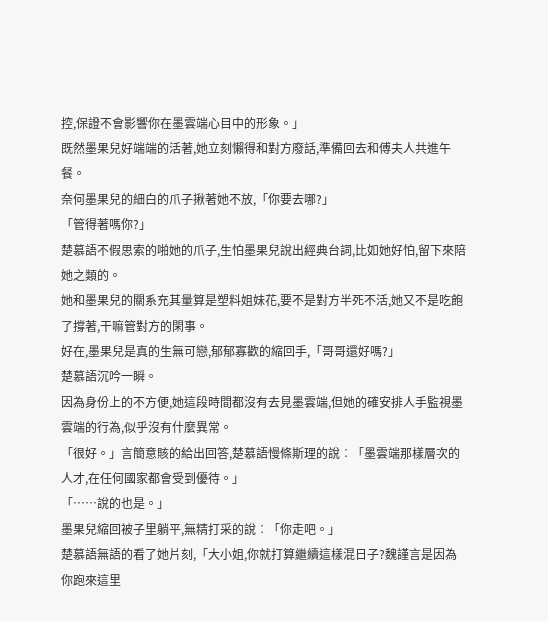控,保證不會影響你在墨雲端心目中的形象。」
既然墨果兒好端端的活著,她立刻懶得和對方廢話,準備回去和傅夫人共進午餐。
奈何墨果兒的細白的爪子揪著她不放,「你要去哪?」
「管得著嗎你?」
楚慕語不假思索的啪她的爪子,生怕墨果兒說出經典台詞,比如她好怕,留下來陪她之類的。
她和墨果兒的關系充其量算是塑料姐妹花,要不是對方半死不活,她又不是吃飽了撐著,干嘛管對方的閑事。
好在,墨果兒是真的生無可戀,郁郁寡歡的縮回手,「哥哥還好嗎?」
楚慕語沉吟一瞬。
因為身份上的不方便,她這段時間都沒有去見墨雲端,但她的確安排人手監視墨雲端的行為,似乎沒有什麼異常。
「很好。」言簡意賅的給出回答,楚慕語慢條斯理的說︰「墨雲端那樣層次的人才,在任何國家都會受到優待。」
「……說的也是。」
墨果兒縮回被子里躺平,無精打采的說︰「你走吧。」
楚慕語無語的看了她片刻,「大小姐,你就打算繼續這樣混日子?魏謹言是因為你跑來這里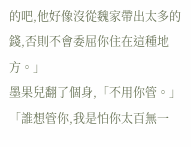的吧,他好像沒從魏家帶出太多的錢,否則不會委屈你住在這種地方。」
墨果兒翻了個身,「不用你管。」
「誰想管你,我是怕你太百無一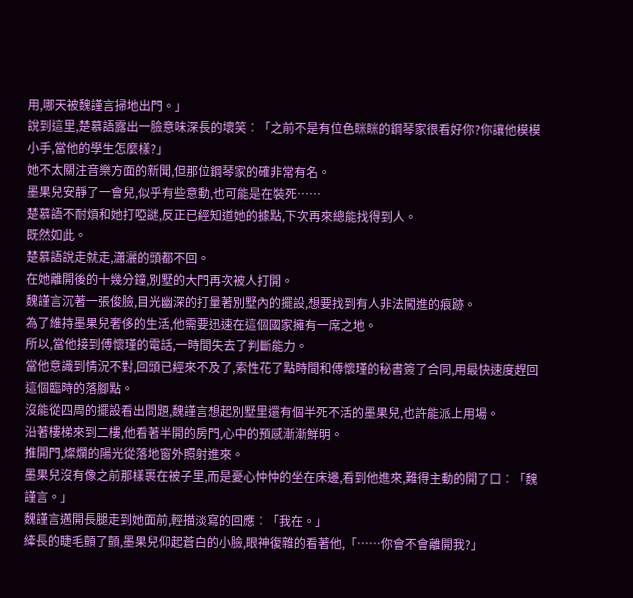用,哪天被魏謹言掃地出門。」
說到這里,楚慕語露出一臉意味深長的壞笑︰「之前不是有位色眯眯的鋼琴家很看好你?你讓他模模小手,當他的學生怎麼樣?」
她不太關注音樂方面的新聞,但那位鋼琴家的確非常有名。
墨果兒安靜了一會兒,似乎有些意動,也可能是在裝死……
楚慕語不耐煩和她打啞謎,反正已經知道她的據點,下次再來總能找得到人。
既然如此。
楚慕語說走就走,瀟灑的頭都不回。
在她離開後的十幾分鐘,別墅的大門再次被人打開。
魏謹言沉著一張俊臉,目光幽深的打量著別墅內的擺設,想要找到有人非法闖進的痕跡。
為了維持墨果兒奢侈的生活,他需要迅速在這個國家擁有一席之地。
所以,當他接到傅懷瑾的電話,一時間失去了判斷能力。
當他意識到情況不對,回頭已經來不及了,索性花了點時間和傅懷瑾的秘書簽了合同,用最快速度趕回這個臨時的落腳點。
沒能從四周的擺設看出問題,魏謹言想起別墅里還有個半死不活的墨果兒,也許能派上用場。
沿著樓梯來到二樓,他看著半開的房門,心中的預感漸漸鮮明。
推開門,燦爛的陽光從落地窗外照射進來。
墨果兒沒有像之前那樣裹在被子里,而是憂心忡忡的坐在床邊,看到他進來,難得主動的開了口︰「魏謹言。」
魏謹言邁開長腿走到她面前,輕描淡寫的回應︰「我在。」
縴長的睫毛顫了顫,墨果兒仰起蒼白的小臉,眼神復雜的看著他,「……你會不會離開我?」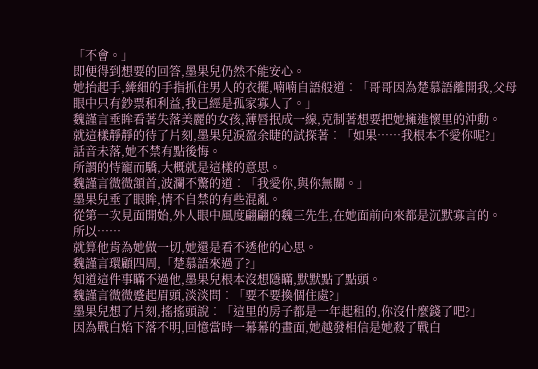「不會。」
即便得到想要的回答,墨果兒仍然不能安心。
她抬起手,縴細的手指抓住男人的衣擺,喃喃自語般道︰「哥哥因為楚慕語離開我,父母眼中只有鈔票和利益,我已經是孤家寡人了。」
魏謹言垂眸看著失落美麗的女孩,薄唇抿成一線,克制著想要把她擁進懷里的沖動。
就這樣靜靜的待了片刻,墨果兒淚盈余睫的試探著︰「如果……我根本不愛你呢?」
話音未落,她不禁有點後悔。
所謂的恃寵而驕,大概就是這樣的意思。
魏謹言微微頷首,波瀾不驚的道︰「我愛你,與你無關。」
墨果兒垂了眼眸,情不自禁的有些混亂。
從第一次見面開始,外人眼中風度翩翩的魏三先生,在她面前向來都是沉默寡言的。
所以……
就算他肯為她做一切,她還是看不透他的心思。
魏謹言環顧四周,「楚慕語來過了?」
知道這件事瞞不過他,墨果兒根本沒想隱瞞,默默點了點頭。
魏謹言微微蹙起眉頭,淡淡問︰「要不要換個住處?」
墨果兒想了片刻,搖搖頭說︰「這里的房子都是一年起租的,你沒什麼錢了吧?」
因為戰白焰下落不明,回憶當時一幕幕的畫面,她越發相信是她殺了戰白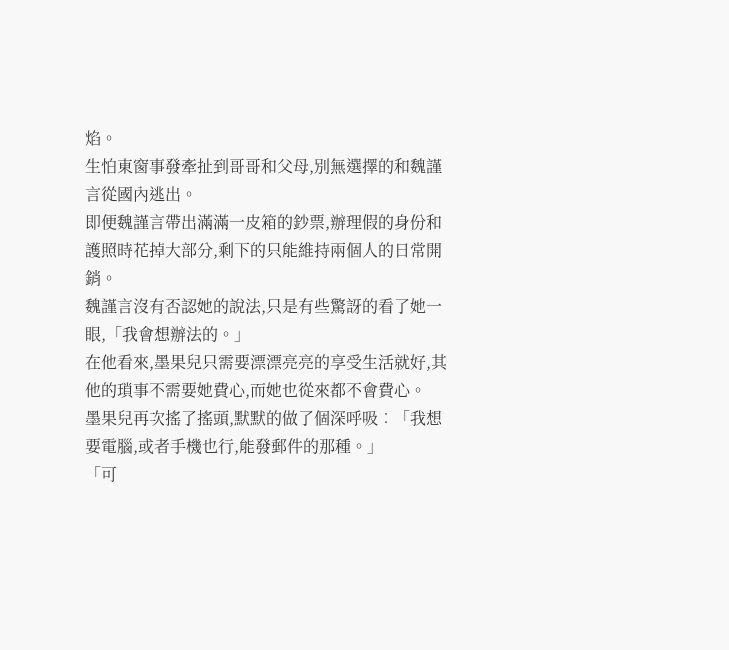焰。
生怕東窗事發牽扯到哥哥和父母,別無選擇的和魏謹言從國內逃出。
即便魏謹言帶出滿滿一皮箱的鈔票,辦理假的身份和護照時花掉大部分,剩下的只能維持兩個人的日常開銷。
魏謹言沒有否認她的說法,只是有些驚訝的看了她一眼,「我會想辦法的。」
在他看來,墨果兒只需要漂漂亮亮的享受生活就好,其他的瑣事不需要她費心,而她也從來都不會費心。
墨果兒再次搖了搖頭,默默的做了個深呼吸︰「我想要電腦,或者手機也行,能發郵件的那種。」
「可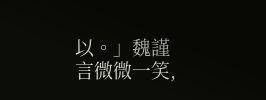以。」魏謹言微微一笑,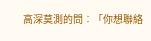高深莫測的問︰「你想聯絡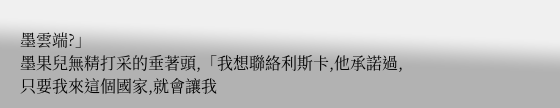墨雲端?」
墨果兒無精打采的垂著頭,「我想聯絡利斯卡,他承諾過,只要我來這個國家,就會讓我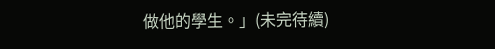做他的學生。」(未完待續)